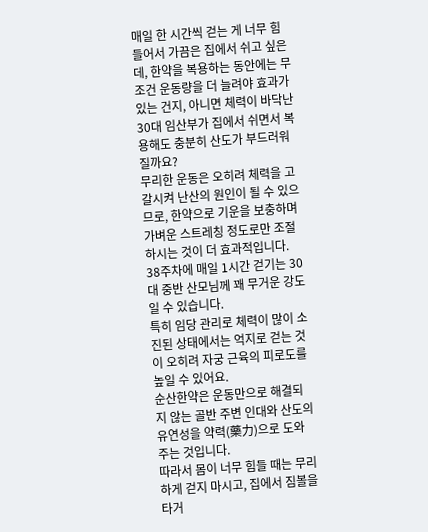매일 한 시간씩 걷는 게 너무 힘들어서 가끔은 집에서 쉬고 싶은데, 한약을 복용하는 동안에는 무조건 운동량을 더 늘려야 효과가 있는 건지, 아니면 체력이 바닥난 30대 임산부가 집에서 쉬면서 복용해도 충분히 산도가 부드러워질까요?
무리한 운동은 오히려 체력을 고갈시켜 난산의 원인이 될 수 있으므로, 한약으로 기운을 보충하며 가벼운 스트레칭 정도로만 조절하시는 것이 더 효과적입니다.
38주차에 매일 1시간 걷기는 30대 중반 산모님께 꽤 무거운 강도일 수 있습니다.
특히 임당 관리로 체력이 많이 소진된 상태에서는 억지로 걷는 것이 오히려 자궁 근육의 피로도를 높일 수 있어요.
순산한약은 운동만으로 해결되지 않는 골반 주변 인대와 산도의 유연성을 약력(藥力)으로 도와주는 것입니다.
따라서 몸이 너무 힘들 때는 무리하게 걷지 마시고, 집에서 짐볼을 타거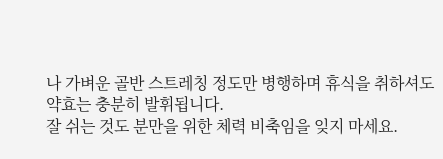나 가벼운 골반 스트레칭 정도만 병행하며 휴식을 취하셔도 약효는 충분히 발휘됩니다.
잘 쉬는 것도 분만을 위한 체력 비축임을 잊지 마세요.